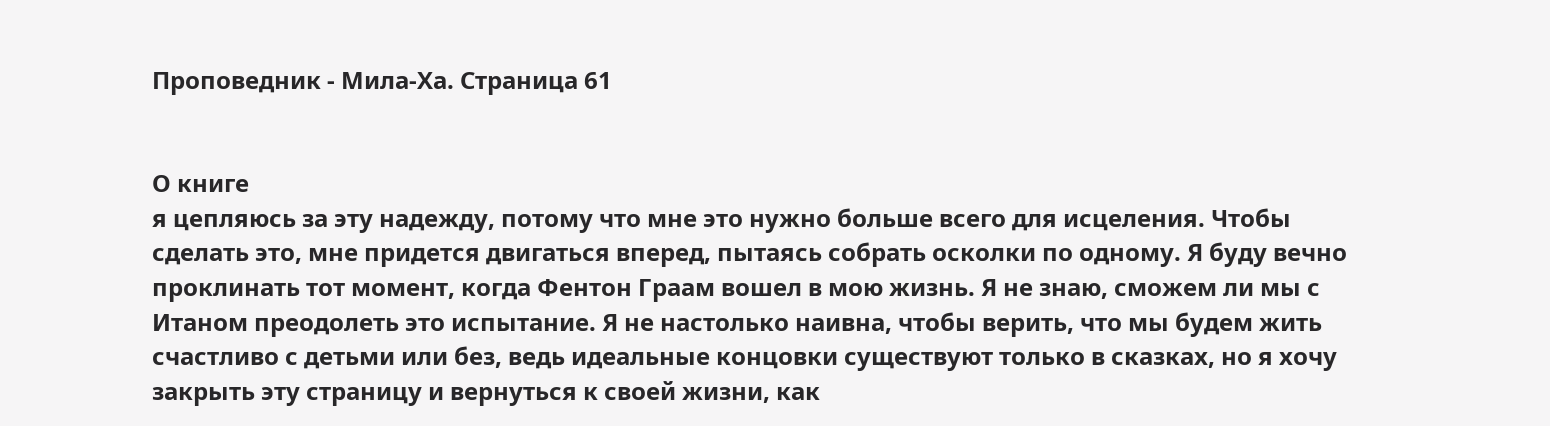Проповедник - Мила-Ха. Страница 61


О книге
я цепляюсь за эту надежду, потому что мне это нужно больше всего для исцеления. Чтобы сделать это, мне придется двигаться вперед, пытаясь собрать осколки по одному. Я буду вечно проклинать тот момент, когда Фентон Граам вошел в мою жизнь. Я не знаю, сможем ли мы с Итаном преодолеть это испытание. Я не настолько наивна, чтобы верить, что мы будем жить счастливо с детьми или без, ведь идеальные концовки существуют только в сказках, но я хочу закрыть эту страницу и вернуться к своей жизни, как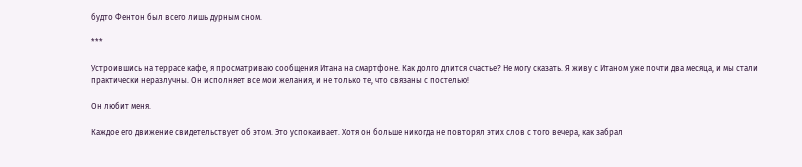будто Фентон был всего лишь дурным сном.

***

Устроившись на террасе кафе, я просматриваю сообщения Итана на смартфоне. Как долго длится счастье? Не могу сказать. Я живу с Итаном уже почти два месяца, и мы стали практически неразлучны. Он исполняет все мои желания, и не только те, что связаны с постелью!

Он любит меня.

Каждое его движение свидетельствует об этом. Это успокаивает. Хотя он больше никогда не повторял этих слов с того вечера, как забрал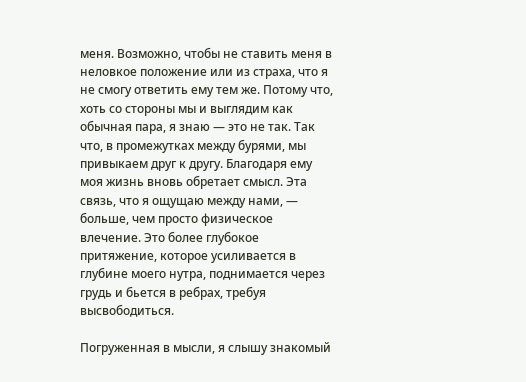меня. Возможно, чтобы не ставить меня в неловкое положение или из страха, что я не смогу ответить ему тем же. Потому что, хоть со стороны мы и выглядим как обычная пара, я знаю — это не так. Так что, в промежутках между бурями, мы привыкаем друг к другу. Благодаря ему моя жизнь вновь обретает смысл. Эта связь, что я ощущаю между нами, — больше, чем просто физическое влечение. Это более глубокое притяжение, которое усиливается в глубине моего нутра, поднимается через грудь и бьется в ребрах, требуя высвободиться.

Погруженная в мысли, я слышу знакомый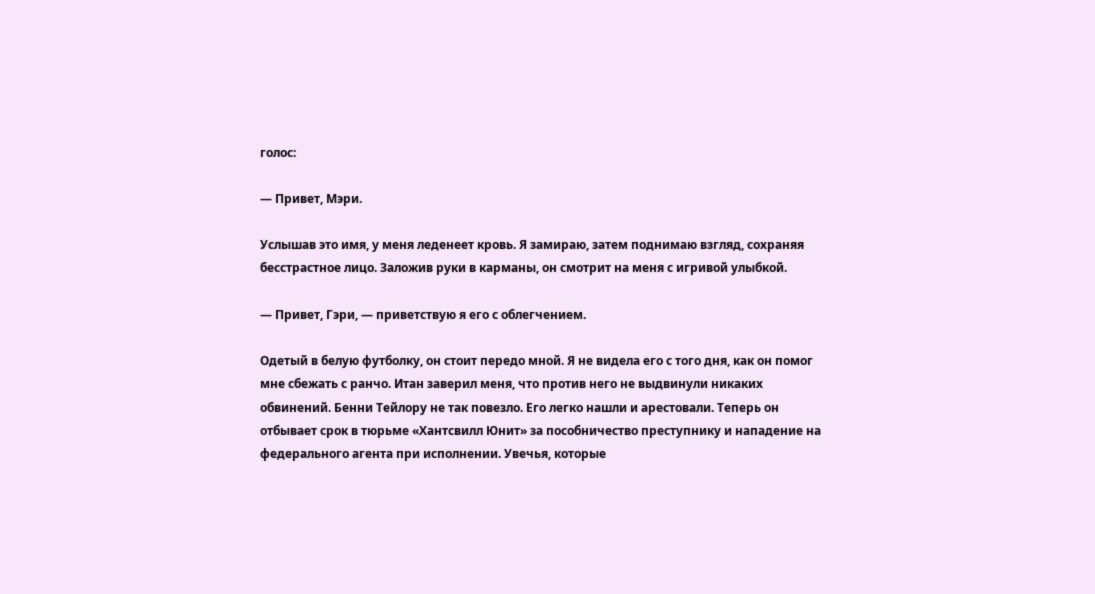голос:

— Привет, Мэри.

Услышав это имя, у меня леденеет кровь. Я замираю, затем поднимаю взгляд, сохраняя бесстрастное лицо. Заложив руки в карманы, он смотрит на меня с игривой улыбкой.

— Привет, Гэри, — приветствую я его с облегчением.

Одетый в белую футболку, он стоит передо мной. Я не видела его с того дня, как он помог мне сбежать с ранчо. Итан заверил меня, что против него не выдвинули никаких обвинений. Бенни Тейлору не так повезло. Его легко нашли и арестовали. Теперь он отбывает срок в тюрьме «Хантсвилл Юнит» за пособничество преступнику и нападение на федерального агента при исполнении. Увечья, которые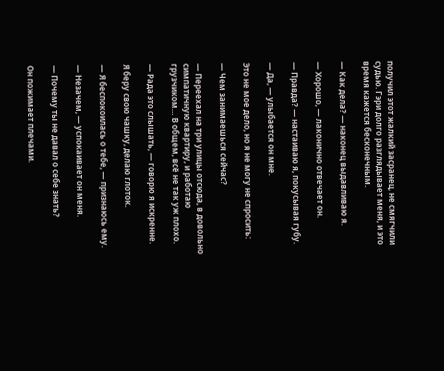получил этот жалкий засранец, не смягчили судью. Гэри долго разглядывает меня, и это время кажется бесконечным.

— Как дела? — наконец выдавливаю я.

— Хорошо, — лаконично отвечает он.

— Правда? — настаиваю я, покусывая губу.

— Да, — улыбается он мне.

Это не мое дело, но я не могу не спросить:

— Чем занимаешься сейчас?

— Переехал на три улицы отсюда, в довольно симпатичную квартиру, и работаю грузчиком… В общем, всё не так уж плохо.

— Рада это слышать, — говорю я искренне.

Я беру свою чашку, делаю глоток.

— Я беспокоилась о тебе, — признаюсь ему.

— Незачем, — успокаивает он меня.

— Почему ты не давал о себе знать?

Он пожимает плечами.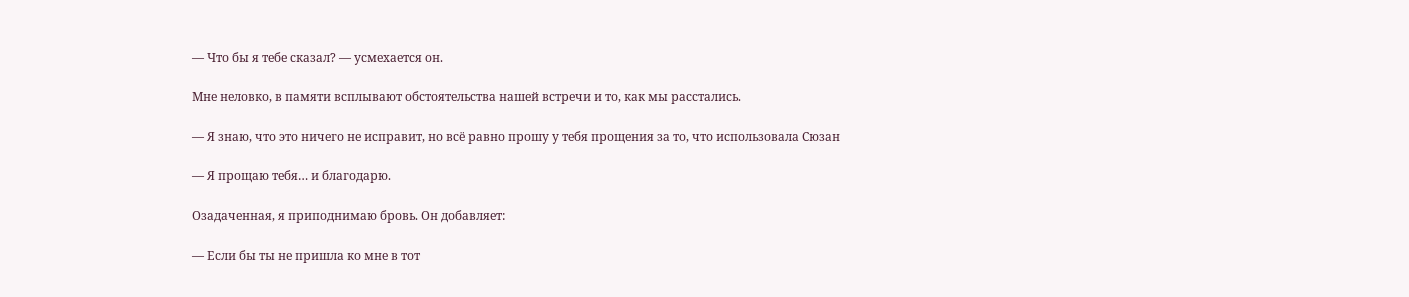— Что бы я тебе сказал? — усмехается он.

Мне неловко, в памяти всплывают обстоятельства нашей встречи и то, как мы расстались.

— Я знаю, что это ничего не исправит, но всё равно прошу у тебя прощения за то, что использовала Сюзан

— Я прощаю тебя… и благодарю.

Озадаченная, я приподнимаю бровь. Он добавляет:

— Если бы ты не пришла ко мне в тот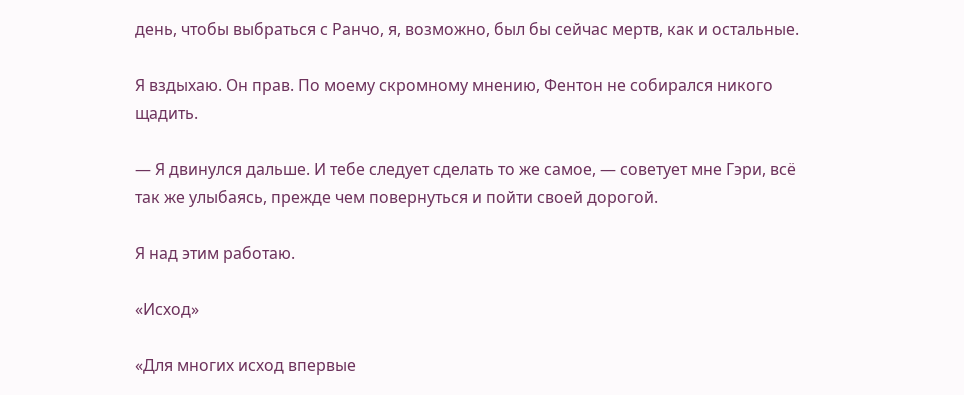день, чтобы выбраться с Ранчо, я, возможно, был бы сейчас мертв, как и остальные.

Я вздыхаю. Он прав. По моему скромному мнению, Фентон не собирался никого щадить.

— Я двинулся дальше. И тебе следует сделать то же самое, — советует мне Гэри, всё так же улыбаясь, прежде чем повернуться и пойти своей дорогой.

Я над этим работаю.

«Исход»

«Для многих исход впервые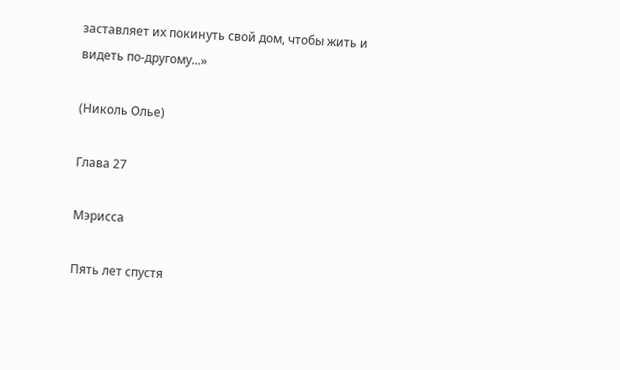заставляет их покинуть свой дом, чтобы жить и видеть по-другому...»

(Николь Олье)

Глава 27

Мэрисса

Пять лет спустя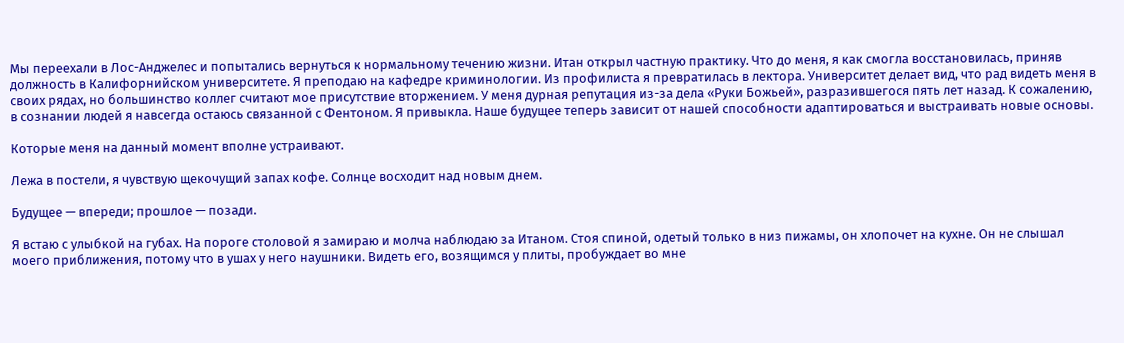Мы переехали в Лос-Анджелес и попытались вернуться к нормальному течению жизни. Итан открыл частную практику. Что до меня, я как смогла восстановилась, приняв должность в Калифорнийском университете. Я преподаю на кафедре криминологии. Из профилиста я превратилась в лектора. Университет делает вид, что рад видеть меня в своих рядах, но большинство коллег считают мое присутствие вторжением. У меня дурная репутация из-за дела «Руки Божьей», разразившегося пять лет назад. К сожалению, в сознании людей я навсегда остаюсь связанной с Фентоном. Я привыкла. Наше будущее теперь зависит от нашей способности адаптироваться и выстраивать новые основы.

Которые меня на данный момент вполне устраивают.

Лежа в постели, я чувствую щекочущий запах кофе. Солнце восходит над новым днем.

Будущее — впереди; прошлое — позади.

Я встаю с улыбкой на губах. На пороге столовой я замираю и молча наблюдаю за Итаном. Стоя спиной, одетый только в низ пижамы, он хлопочет на кухне. Он не слышал моего приближения, потому что в ушах у него наушники. Видеть его, возящимся у плиты, пробуждает во мне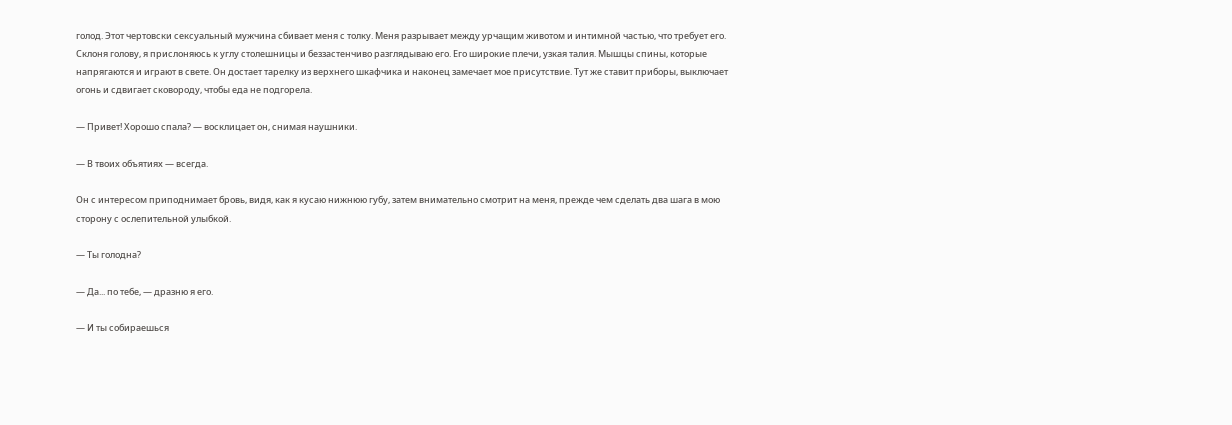голод. Этот чертовски сексуальный мужчина сбивает меня с толку. Меня разрывает между урчащим животом и интимной частью, что требует его. Склоня голову, я прислоняюсь к углу столешницы и беззастенчиво разглядываю его. Его широкие плечи, узкая талия. Мышцы спины, которые напрягаются и играют в свете. Он достает тарелку из верхнего шкафчика и наконец замечает мое присутствие. Тут же ставит приборы, выключает огонь и сдвигает сковороду, чтобы еда не подгорела.

— Привет! Хорошо спала? — восклицает он, снимая наушники.

— В твоих объятиях — всегда.

Он с интересом приподнимает бровь, видя, как я кусаю нижнюю губу, затем внимательно смотрит на меня, прежде чем сделать два шага в мою сторону с ослепительной улыбкой.

— Ты голодна?

— Да... по тебе, — дразню я его.

— И ты собираешься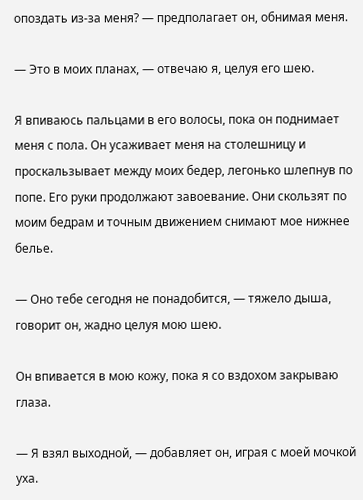опоздать из-за меня? — предполагает он, обнимая меня.

— Это в моих планах, — отвечаю я, целуя его шею.

Я впиваюсь пальцами в его волосы, пока он поднимает меня с пола. Он усаживает меня на столешницу и проскальзывает между моих бедер, легонько шлепнув по попе. Его руки продолжают завоевание. Они скользят по моим бедрам и точным движением снимают мое нижнее белье.

— Оно тебе сегодня не понадобится, — тяжело дыша, говорит он, жадно целуя мою шею.

Он впивается в мою кожу, пока я со вздохом закрываю глаза.

— Я взял выходной, — добавляет он, играя с моей мочкой уха.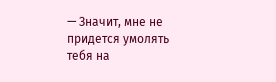— Значит, мне не придется умолять тебя на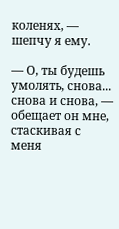коленях, — шепчу я ему.

— О, ты будешь умолять, снова... снова и снова, — обещает он мне, стаскивая с меня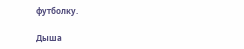футболку.

Дыша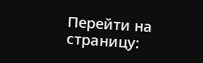Перейти на страницу: